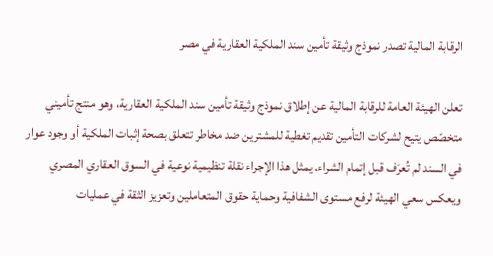الرقابة المالية تصدر نموذج وثيقة تأمين سند الملكية العقارية في مصر

تعلن الهيئة العامة للرقابة المالية عن إطلاق نموذج وثيقة تأمين سند الملكية العقارية، وهو منتج تأميني متخصّص يتيح لشركات التأمين تقديم تغطية للمشترين ضد مخاطر تتعلق بصحة إثبات الملكية أو وجود عوار في السند لم تُعرَف قبل إتمام الشراء. يمثل هذا الإجراء نقلة تنظيمية نوعية في السوق العقاري المصري ويعكس سعي الهيئة لرفع مستوى الشفافية وحماية حقوق المتعاملين وتعزيز الثقة في عمليات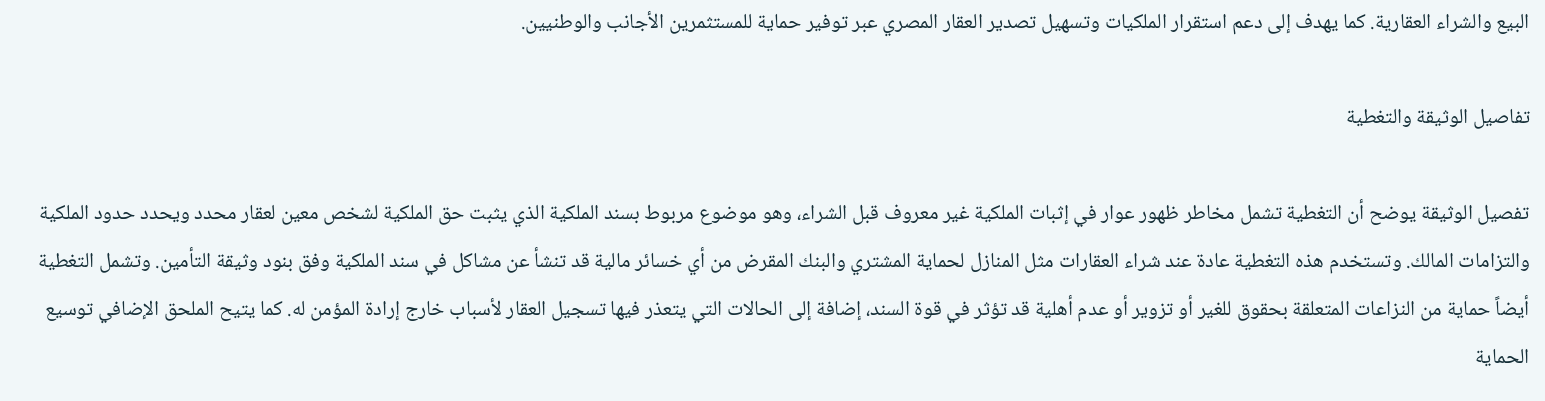البيع والشراء العقارية. كما يهدف إلى دعم استقرار الملكيات وتسهيل تصدير العقار المصري عبر توفير حماية للمستثمرين الأجانب والوطنيين.

تفاصيل الوثيقة والتغطية

تفصيل الوثيقة يوضح أن التغطية تشمل مخاطر ظهور عوار في إثبات الملكية غير معروف قبل الشراء، وهو موضوع مربوط بسند الملكية الذي يثبت حق الملكية لشخص معين لعقار محدد ويحدد حدود الملكية والتزامات المالك. وتستخدم هذه التغطية عادة عند شراء العقارات مثل المنازل لحماية المشتري والبنك المقرض من أي خسائر مالية قد تنشأ عن مشاكل في سند الملكية وفق بنود وثيقة التأمين. وتشمل التغطية أيضاً حماية من النزاعات المتعلقة بحقوق للغير أو تزوير أو عدم أهلية قد تؤثر في قوة السند، إضافة إلى الحالات التي يتعذر فيها تسجيل العقار لأسباب خارج إرادة المؤمن له. كما يتيح الملحق الإضافي توسيع الحماية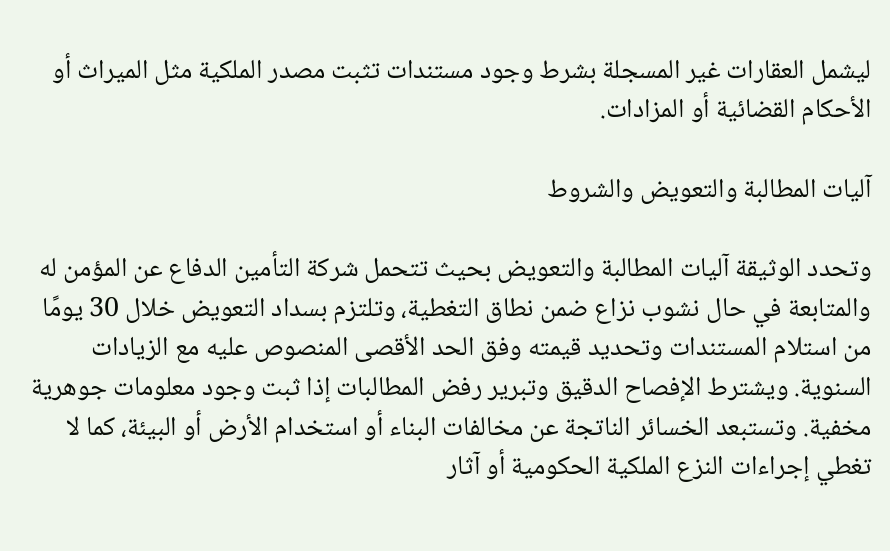ليشمل العقارات غير المسجلة بشرط وجود مستندات تثبت مصدر الملكية مثل الميراث أو الأحكام القضائية أو المزادات.

آليات المطالبة والتعويض والشروط

وتحدد الوثيقة آليات المطالبة والتعويض بحيث تتحمل شركة التأمين الدفاع عن المؤمن له والمتابعة في حال نشوب نزاع ضمن نطاق التغطية، وتلتزم بسداد التعويض خلال 30 يومًا من استلام المستندات وتحديد قيمته وفق الحد الأقصى المنصوص عليه مع الزيادات السنوية. ويشترط الإفصاح الدقيق وتبرير رفض المطالبات إذا ثبت وجود معلومات جوهرية مخفية. وتستبعد الخسائر الناتجة عن مخالفات البناء أو استخدام الأرض أو البيئة، كما لا تغطي إجراءات النزع الملكية الحكومية أو آثار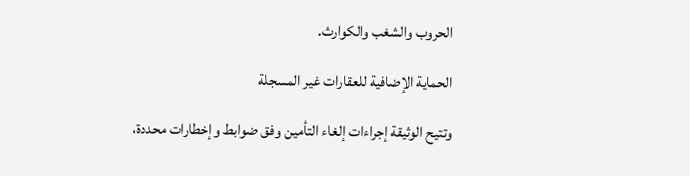الحروب والشغب والكوارث.

الحماية الإضافية للعقارات غير المسجلة

وتتيح الوثيقة إجراءات إلغاء التأمين وفق ضوابط وإخطارات محددة،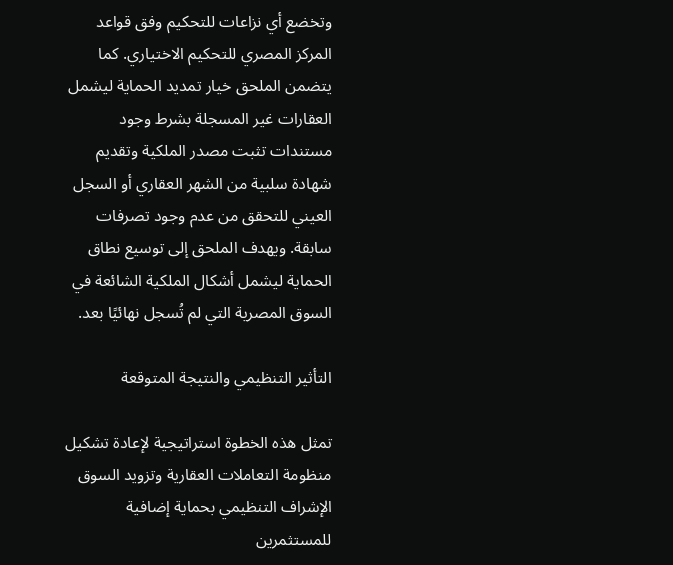وتخضع أي نزاعات للتحكيم وفق قواعد المركز المصري للتحكيم الاختياري. كما يتضمن الملحق خيار تمديد الحماية ليشمل العقارات غير المسجلة بشرط وجود مستندات تثبت مصدر الملكية وتقديم شهادة سلبية من الشهر العقاري أو السجل العيني للتحقق من عدم وجود تصرفات سابقة. ويهدف الملحق إلى توسيع نطاق الحماية ليشمل أشكال الملكية الشائعة في السوق المصرية التي لم تُسجل نهائيًا بعد.

التأثير التنظيمي والنتيجة المتوقعة

تمثل هذه الخطوة استراتيجية لإعادة تشكيل منظومة التعاملات العقارية وتزويد السوق الإشراف التنظيمي بحماية إضافية للمستثمرين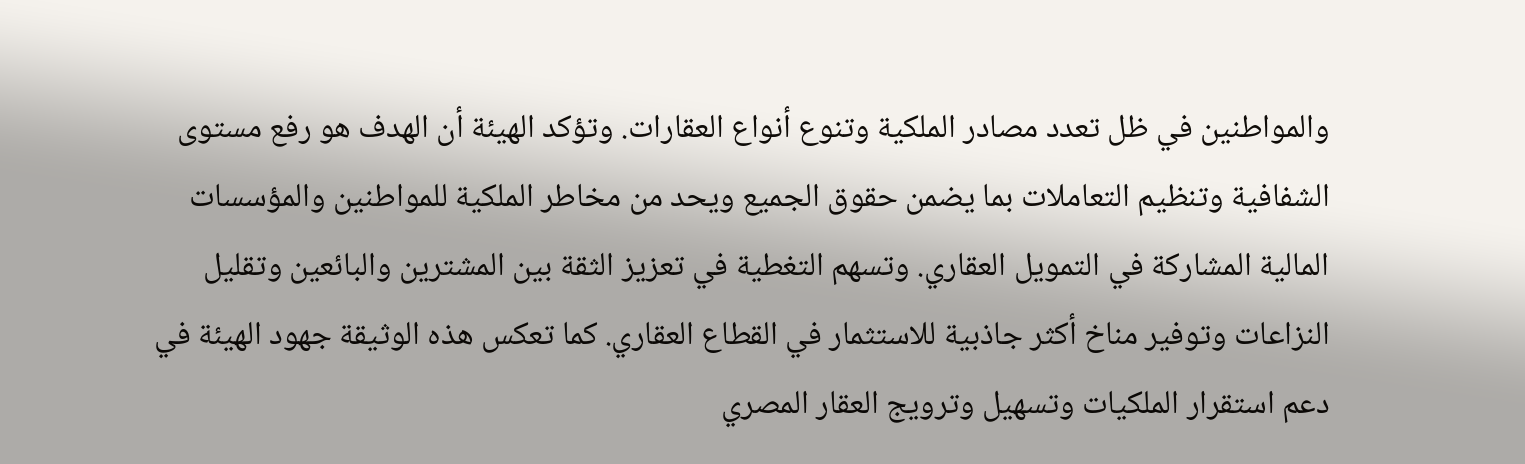والمواطنين في ظل تعدد مصادر الملكية وتنوع أنواع العقارات. وتؤكد الهيئة أن الهدف هو رفع مستوى الشفافية وتنظيم التعاملات بما يضمن حقوق الجميع ويحد من مخاطر الملكية للمواطنين والمؤسسات المالية المشاركة في التمويل العقاري. وتسهم التغطية في تعزيز الثقة بين المشترين والبائعين وتقليل النزاعات وتوفير مناخ أكثر جاذبية للاستثمار في القطاع العقاري. كما تعكس هذه الوثيقة جهود الهيئة في دعم استقرار الملكيات وتسهيل وترويج العقار المصري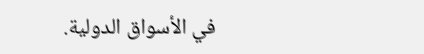في الأسواق الدولية.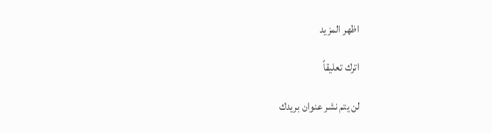اظهر المزيد

اترك تعليقاً

لن يتم نشر عنوان بريدك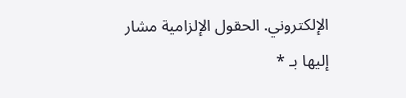الإلكتروني. الحقول الإلزامية مشار إليها بـ *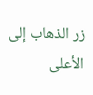زر الذهاب إلى الأعلى